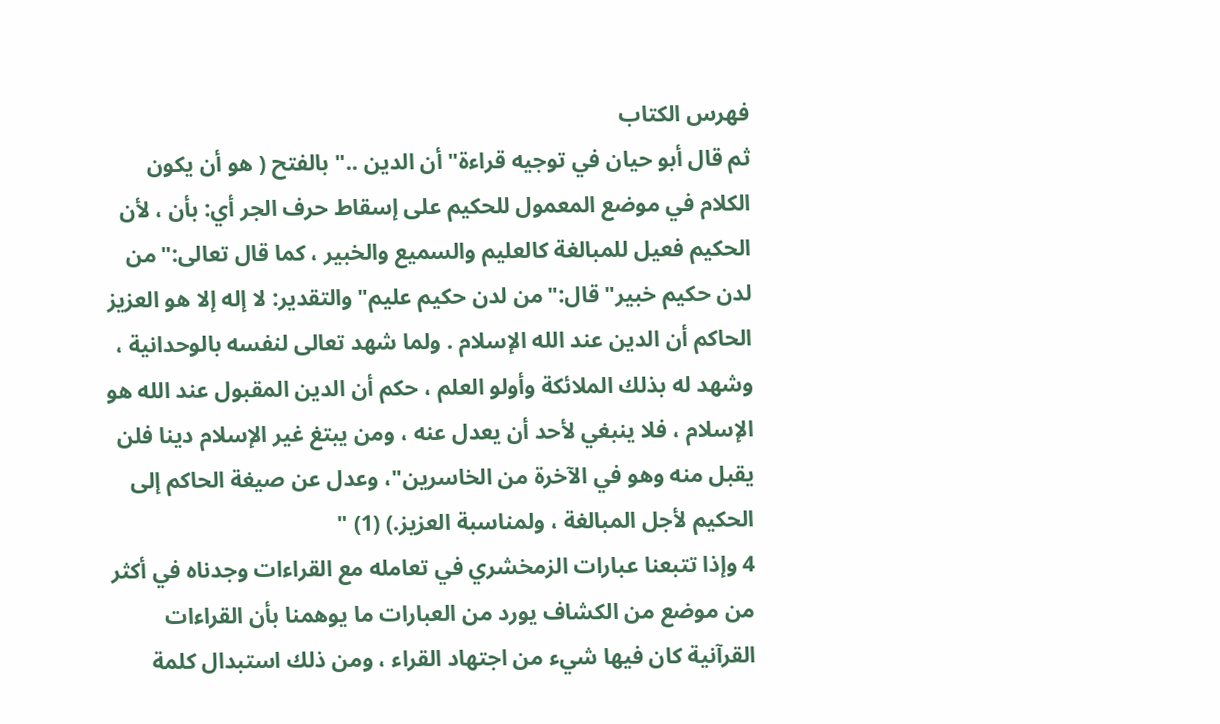فهرس الكتاب
ثم قال أبو حيان في توجيه قراءة"أن الدين .." بالفتح ( هو أن يكون الكلام في موضع المعمول للحكيم على إسقاط حرف الجر أي: بأن ، لأن الحكيم فعيل للمبالغة كالعليم والسميع والخبير ، كما قال تعالى:"من لدن حكيم خبير"قال:"من لدن حكيم عليم"والتقدير: لا إله إلا هو العزيز الحاكم أن الدين عند الله الإسلام . ولما شهد تعالى لنفسه بالوحدانية ، وشهد له بذلك الملائكة وأولو العلم ، حكم أن الدين المقبول عند الله هو الإسلام ، فلا ينبغي لأحد أن يعدل عنه ، ومن يبتغ غير الإسلام دينا فلن يقبل منه وهو في الآخرة من الخاسرين"، وعدل عن صيغة الحاكم إلى الحكيم لأجل المبالغة ، ولمناسبة العزيز.) (1) "
4 وإذا تتبعنا عبارات الزمخشري في تعامله مع القراءات وجدناه في أكثر من موضع من الكشاف يورد من العبارات ما يوهمنا بأن القراءات القرآنية كان فيها شيء من اجتهاد القراء ، ومن ذلك استبدال كلمة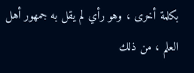بكلمة أخرى ، وهو رأي لم يقل به جمهور أهل العلم ، من ذلك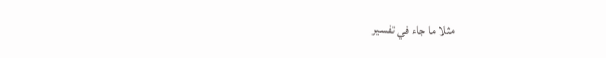مثلا ما جاء في تفسير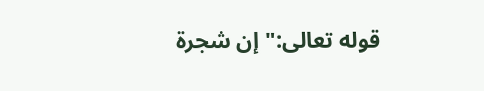قوله تعالى:"إن شجرة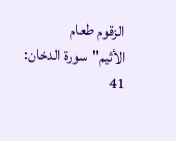الزقوم طعام الأثيم"سورة الدخان: 41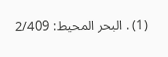(1) . البحر المحيط: 2/409